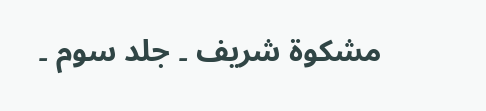مشکوۃ شریف ۔ جلد سوم ۔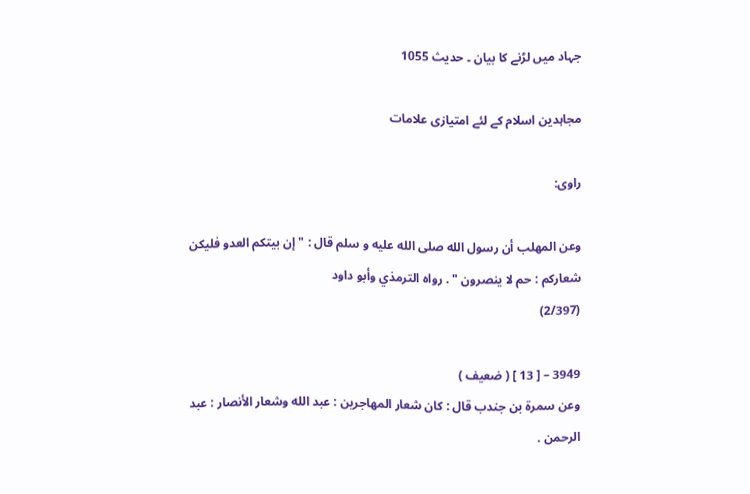جہاد میں لڑنے کا بیان ۔ حدیث 1055

مجاہدین اسلام کے لئے امتیازی علامات

راوی:

وعن المهلب أن رسول الله صلى الله عليه و سلم قال : " إن بيتكم العدو فليكن شعاركم : حم لا ينصرون " . رواه الترمذي وأبو داود
(2/397)

3949 – [ 13 ] ( ضعيف )
وعن سمرة بن جندب قال : كان شعار المهاجرين : عبد الله وشعار الأنصار : عبد الرحمن .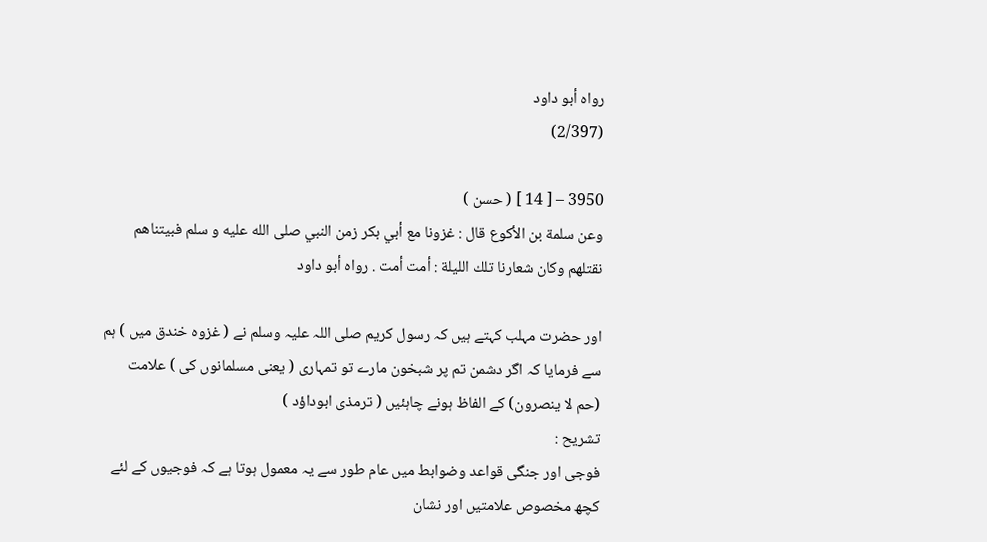رواه أبو داود
(2/397)

3950 – [ 14 ] ( حسن )
وعن سلمة بن الأكوع قال : غزونا مع أبي بكر زمن النبي صلى الله عليه و سلم فبيتناهم نقتلهم وكان شعارنا تلك الليلة : أمت أمت . رواه أبو داود

اور حضرت مہلب کہتے ہیں کہ رسول کریم صلی اللہ علیہ وسلم نے ( غزوہ خندق میں ) ہم سے فرمایا کہ اگر دشمن تم پر شبخون مارے تو تمہاری ( یعنی مسلمانوں کی ) علامت (حم لا ینصرون) کے الفاظ ہونے چاہئیں ( ترمذی ابوداؤد )
تشریح :
فوجی اور جنگی قواعد وضوابط میں عام طور سے یہ معمول ہوتا ہے کہ فوجیوں کے لئے کچھ مخصوص علامتیں اور نشان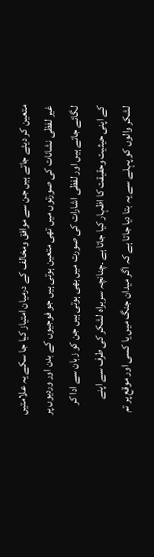متعین کر دیئے جاتے ہیں جن سے موافق ومخالف کے درمیان امتیاز کیا جا سکے یہ علامتیں غیر لفظی نشانات کی صورتوں میں تھی متعین ہوتی ہیں جو فوجیوں کے بدن اور وردیوں پر لگائے جاتے ہیں اور لفظی اشارات کی صورت میں بھی ہوتی ہیں جن کو زبان سے ادا کر کے اپنی حیثیت وحقیقت کا اظہار کیا جاتا ہے ۔چنانچہ سربراہ لشکر کی طرف سے اپنے لشکر والوں کو پہلے سے یہ بتا دیا جاتا ہے کہ اگر میدان جنگ میں یا کسی اور موقع پر تم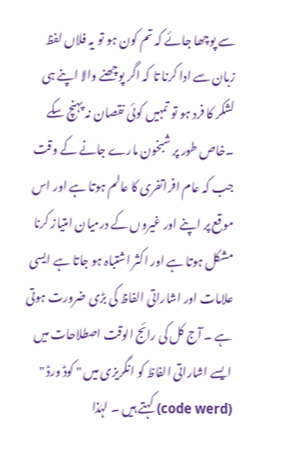سے پوچھا جائے کہ تم کون ہو تو یہ فلاں لفظ زبان سے ادا کرنا تا کہ اگر پوچھنے والا اپنے ہی لشکر کا فرد ہو تو تمہیں کوئی نقصان نہ پہنچ سکے ۔خاص طور پر شبخون مارے جانے کے وقت جب کہ عام افراتفری کا عالم ہوتا ہے اور اس موقع پر اپنے اور غیروں کے درمیان امتیاز کرنا مشکل ہوتا ہے اور اکثر اشتباہ ہو جاتا ہے ایسی علامات اور اشاراتی الفاظ کی بڑی ضرورت ہوتی ہے ۔ آج کل کی رائج الوقت اصطلاحات میں ایسے اشاراتی الفاظ کو انگریزی میں " کوڈ ورڈ " (code werd) کہتے ہیں ۔ لہٰذا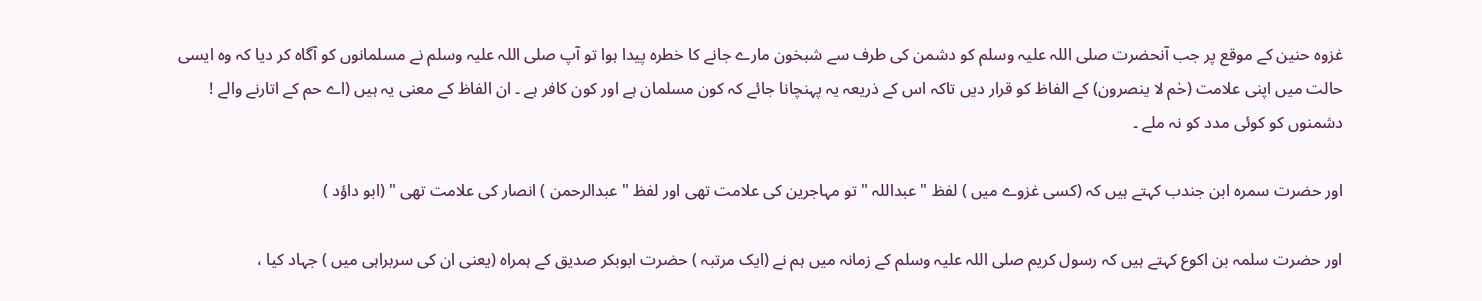غزوہ حنین کے موقع پر جب آنحضرت صلی اللہ علیہ وسلم کو دشمن کی طرف سے شبخون مارے جانے کا خطرہ پیدا ہوا تو آپ صلی اللہ علیہ وسلم نے مسلمانوں کو آگاہ کر دیا کہ وہ ایسی حالت میں اپنی علامت (حٰم لا ینصرون) کے الفاظ کو قرار دیں تاکہ اس کے ذریعہ یہ پہنچانا جائے کہ کون مسلمان ہے اور کون کافر ہے ۔ ان الفاظ کے معنی یہ ہیں (اے حم کے اتارنے والے ! دشمنوں کو کوئی مدد کو نہ ملے ۔

اور حضرت سمرہ ابن جندب کہتے ہیں کہ (کسی غزوے میں ) لفظ " عبداللہ " تو مہاجرین کی علامت تھی اور لفظ " عبدالرحمن ) انصار کی علامت تھی " (ابو داؤد )

اور حضرت سلمہ بن اکوع کہتے ہیں کہ رسول کریم صلی اللہ علیہ وسلم کے زمانہ میں ہم نے (ایک مرتبہ ) حضرت ابوبکر صدیق کے ہمراہ (یعنی ان کی سربراہی میں ) جہاد کیا ،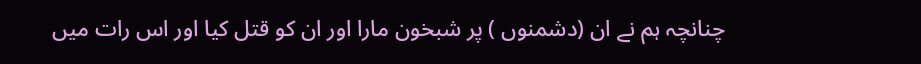چنانچہ ہم نے ان (دشمنوں ) پر شبخون مارا اور ان کو قتل کیا اور اس رات میں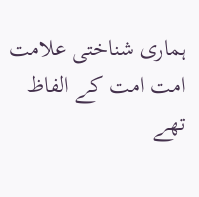ہماری شناختی علامت امت امت کے الفاظ تھے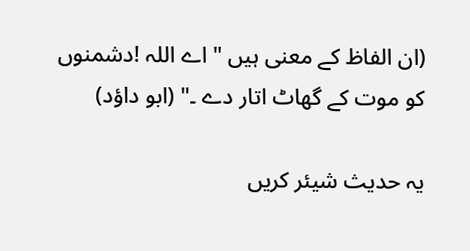(ان الفاظ کے معنی ہیں " اے اللہ !دشمنوں کو موت کے گھاٹ اتار دے ۔" (ابو داؤد)

یہ حدیث شیئر کریں